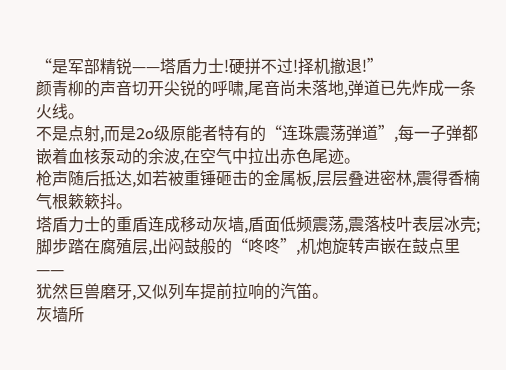“是军部精锐——塔盾力士!硬拼不过!择机撤退!”
颜青柳的声音切开尖锐的呼啸,尾音尚未落地,弹道已先炸成一条火线。
不是点射,而是2o级原能者特有的“连珠震荡弹道”,每一子弹都嵌着血核泵动的余波,在空气中拉出赤色尾迹。
枪声随后抵达,如若被重锤砸击的金属板,层层叠进密林,震得香楠气根簌簌抖。
塔盾力士的重盾连成移动灰墙,盾面低频震荡,震落枝叶表层冰壳;
脚步踏在腐殖层,出闷鼓般的“咚咚”,机炮旋转声嵌在鼓点里——
犹然巨兽磨牙,又似列车提前拉响的汽笛。
灰墙所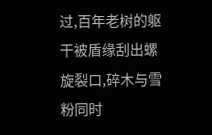过,百年老树的躯干被盾缘刮出螺旋裂口,碎木与雪粉同时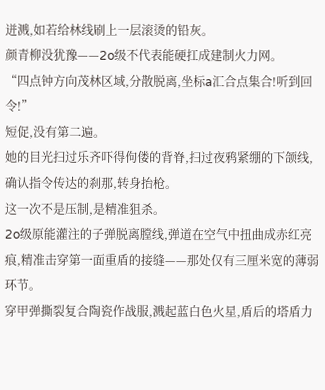迸溅,如若给林线刷上一层滚烫的铅灰。
颜青柳没犹豫——2o级不代表能硬扛成建制火力网。
“四点钟方向茂林区域,分散脱离,坐标a汇合点集合!听到回令!”
短促,没有第二遍。
她的目光扫过乐齐吓得佝偻的背脊,扫过夜鸦紧绷的下颌线,确认指令传达的刹那,转身抬枪。
这一次不是压制,是精准狙杀。
2o级原能灌注的子弹脱离膛线,弹道在空气中扭曲成赤红亮痕,精准击穿第一面重盾的接缝——那处仅有三厘米宽的薄弱环节。
穿甲弹撕裂复合陶瓷作战服,溅起蓝白色火星,盾后的塔盾力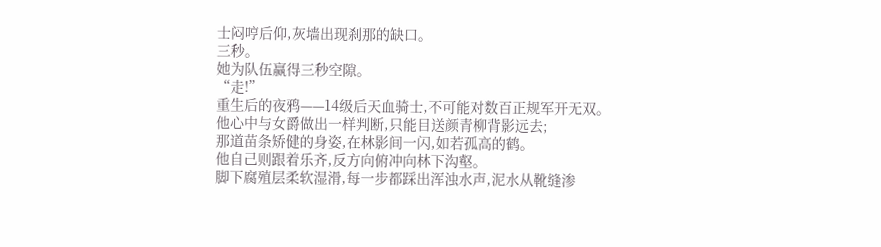士闷哼后仰,灰墙出现刹那的缺口。
三秒。
她为队伍赢得三秒空隙。
“走!”
重生后的夜鸦——14级后天血骑士,不可能对数百正规军开无双。
他心中与女爵做出一样判断,只能目送颜青柳背影远去;
那道苗条矫健的身姿,在林影间一闪,如若孤高的鹤。
他自己则跟着乐齐,反方向俯冲向林下沟壑。
脚下腐殖层柔软湿滑,每一步都踩出浑浊水声,泥水从靴缝渗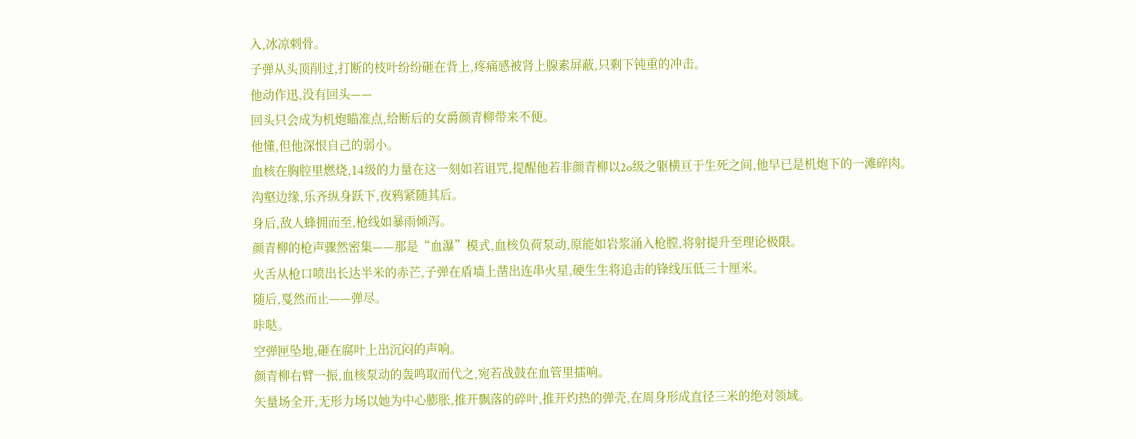入,冰凉刺骨。
子弹从头顶削过,打断的枝叶纷纷砸在背上,疼痛感被肾上腺素屏蔽,只剩下钝重的冲击。
他动作迅,没有回头——
回头只会成为机炮瞄准点,给断后的女爵颜青柳带来不便。
他懂,但他深恨自己的弱小。
血核在胸腔里燃烧,14级的力量在这一刻如若诅咒,提醒他若非颜青柳以2o级之躯横亘于生死之间,他早已是机炮下的一滩碎肉。
沟壑边缘,乐齐纵身跃下,夜鸦紧随其后。
身后,敌人蜂拥而至,枪线如暴雨倾泻。
颜青柳的枪声骤然密集——那是“血瀑”模式,血核负荷泵动,原能如岩浆涌入枪膛,将射提升至理论极限。
火舌从枪口喷出长达半米的赤芒,子弹在盾墙上凿出连串火星,硬生生将追击的锋线压低三十厘米。
随后,戛然而止——弹尽。
咔哒。
空弹匣坠地,砸在腐叶上出沉闷的声响。
颜青柳右臂一振,血核泵动的轰鸣取而代之,宛若战鼓在血管里擂响。
矢量场全开,无形力场以她为中心膨胀,推开飘落的碎叶,推开灼热的弹壳,在周身形成直径三米的绝对领域。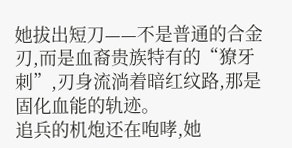她拔出短刀——不是普通的合金刃,而是血裔贵族特有的“獠牙刺”,刃身流淌着暗红纹路,那是固化血能的轨迹。
追兵的机炮还在咆哮,她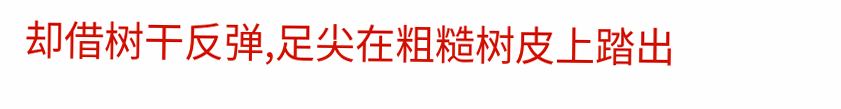却借树干反弹,足尖在粗糙树皮上踏出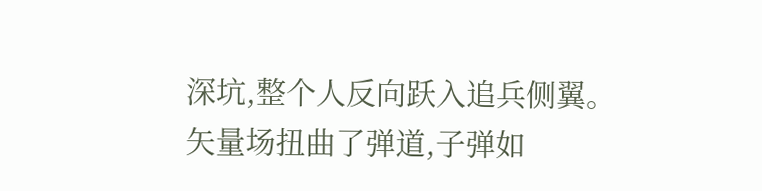深坑,整个人反向跃入追兵侧翼。
矢量场扭曲了弹道,子弹如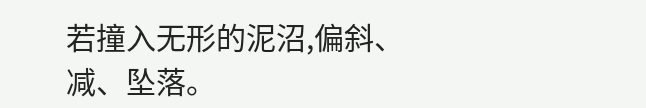若撞入无形的泥沼,偏斜、减、坠落。